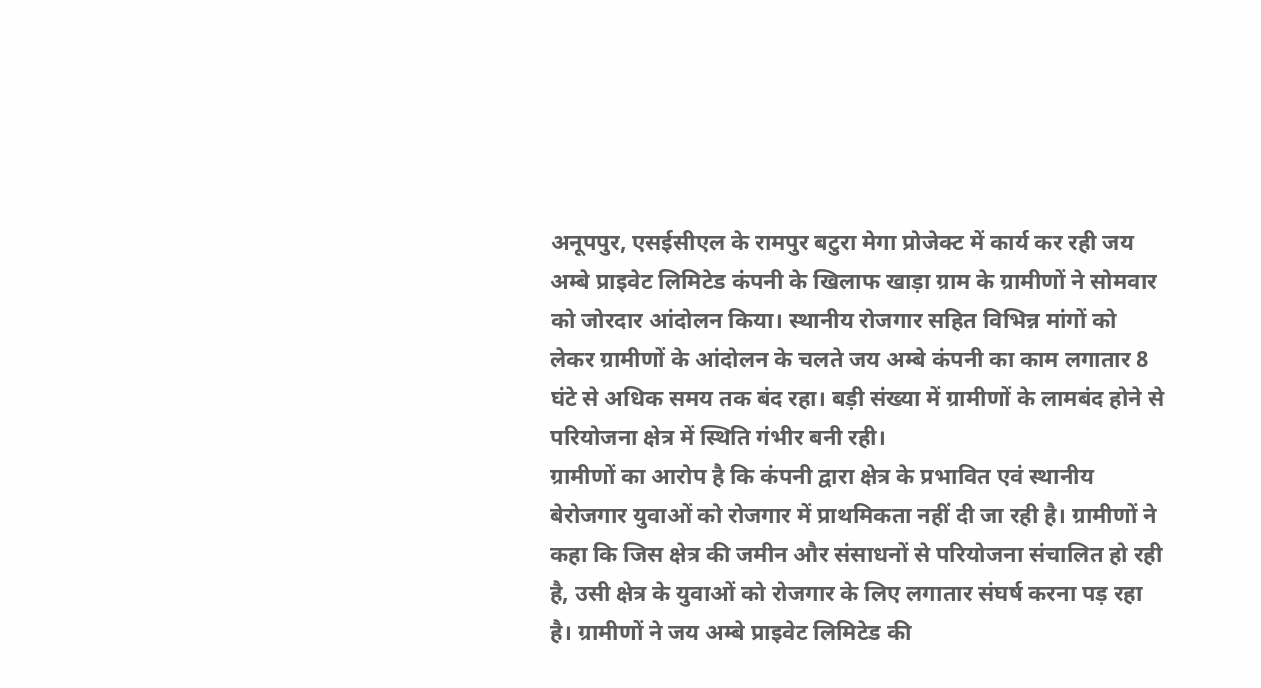अनूपपुर, एसईसीएल के रामपुर बटुरा मेगा प्रोजेक्ट में कार्य कर रही जय अम्बे प्राइवेट लिमिटेड कंपनी के खिलाफ खाड़ा ग्राम के ग्रामीणों ने सोमवार को जोरदार आंदोलन किया। स्थानीय रोजगार सहित विभिन्न मांगों को लेकर ग्रामीणों के आंदोलन के चलते जय अम्बे कंपनी का काम लगातार 8 घंटे से अधिक समय तक बंद रहा। बड़ी संख्या में ग्रामीणों के लामबंद होने से परियोजना क्षेत्र में स्थिति गंभीर बनी रही।
ग्रामीणों का आरोप है कि कंपनी द्वारा क्षेत्र के प्रभावित एवं स्थानीय बेरोजगार युवाओं को रोजगार में प्राथमिकता नहीं दी जा रही है। ग्रामीणों ने कहा कि जिस क्षेत्र की जमीन और संसाधनों से परियोजना संचालित हो रही है, उसी क्षेत्र के युवाओं को रोजगार के लिए लगातार संघर्ष करना पड़ रहा है। ग्रामीणों ने जय अम्बे प्राइवेट लिमिटेड की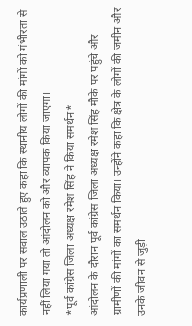कार्यप्रणाली पर सवाल उठाते हुए कहा कि स्थानीय लोगों की मांगों को गंभीरता से नहीं लिया गया तो आंदोलन को और व्यापक किया जाएगा।
*पूर्व कांग्रेस जिला अध्यक्ष रमेश सिंह ने किया समर्थन*
आंदोलन के दौरान पूर्व कांग्रेस जिला अध्यक्ष रमेश सिंह मौके पर पहुंचे और ग्रामीणों की मांगों का समर्थन किया। उन्होंने कहा कि क्षेत्र के लोगों की जमीन और उनके जीवन से जुड़ी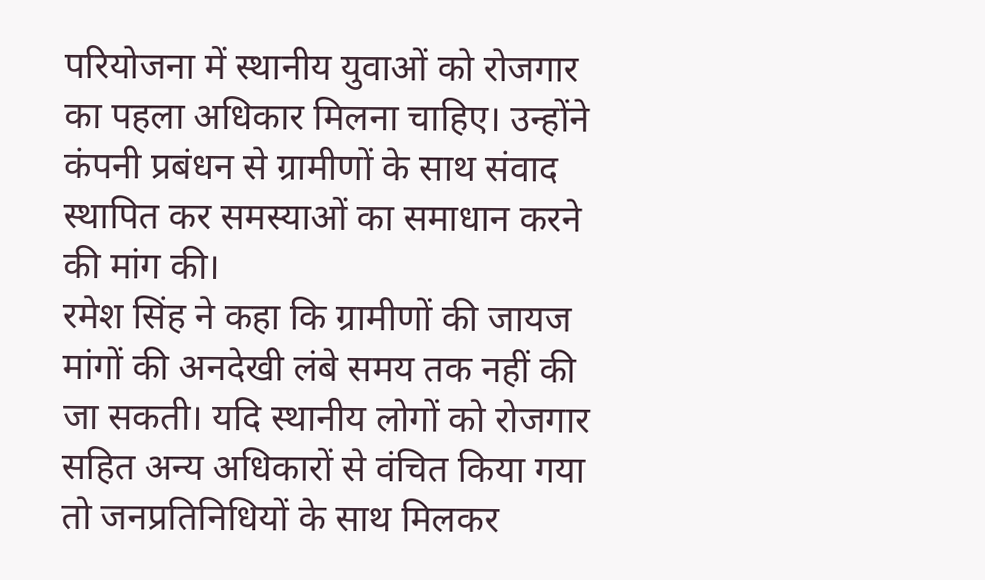परियोजना में स्थानीय युवाओं को रोजगार का पहला अधिकार मिलना चाहिए। उन्होंने कंपनी प्रबंधन से ग्रामीणों के साथ संवाद स्थापित कर समस्याओं का समाधान करने की मांग की।
रमेश सिंह ने कहा कि ग्रामीणों की जायज मांगों की अनदेखी लंबे समय तक नहीं की जा सकती। यदि स्थानीय लोगों को रोजगार सहित अन्य अधिकारों से वंचित किया गया तो जनप्रतिनिधियों के साथ मिलकर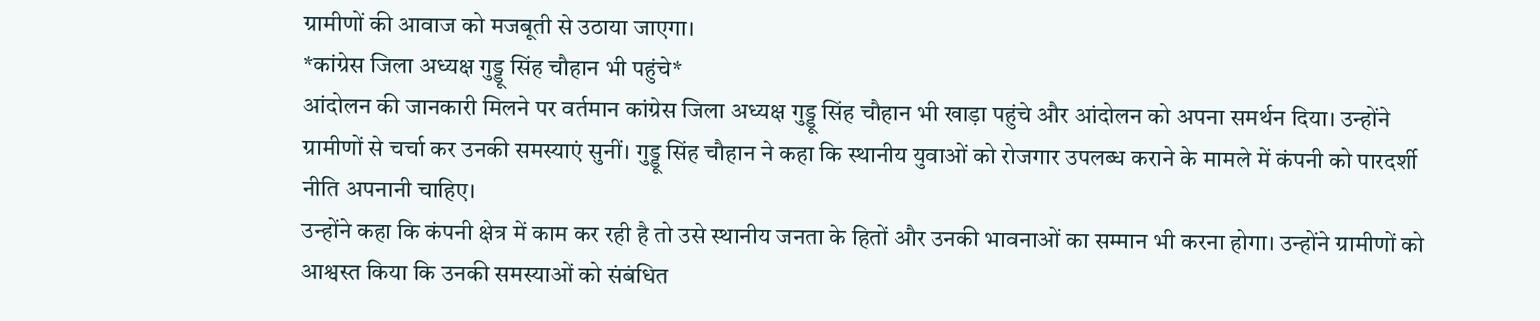ग्रामीणों की आवाज को मजबूती से उठाया जाएगा।
*कांग्रेस जिला अध्यक्ष गुड्डू सिंह चौहान भी पहुंचे*
आंदोलन की जानकारी मिलने पर वर्तमान कांग्रेस जिला अध्यक्ष गुड्डू सिंह चौहान भी खाड़ा पहुंचे और आंदोलन को अपना समर्थन दिया। उन्होंने ग्रामीणों से चर्चा कर उनकी समस्याएं सुनीं। गुड्डू सिंह चौहान ने कहा कि स्थानीय युवाओं को रोजगार उपलब्ध कराने के मामले में कंपनी को पारदर्शी नीति अपनानी चाहिए।
उन्होंने कहा कि कंपनी क्षेत्र में काम कर रही है तो उसे स्थानीय जनता के हितों और उनकी भावनाओं का सम्मान भी करना होगा। उन्होंने ग्रामीणों को आश्वस्त किया कि उनकी समस्याओं को संबंधित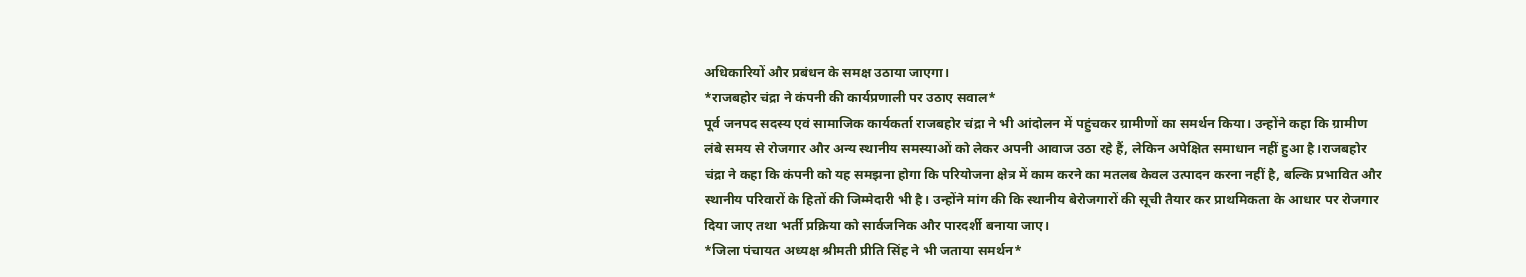अधिकारियों और प्रबंधन के समक्ष उठाया जाएगा।
*राजबहोर चंद्रा ने कंपनी की कार्यप्रणाली पर उठाए सवाल*
पूर्व जनपद सदस्य एवं सामाजिक कार्यकर्ता राजबहोर चंद्रा ने भी आंदोलन में पहुंचकर ग्रामीणों का समर्थन किया। उन्होंने कहा कि ग्रामीण लंबे समय से रोजगार और अन्य स्थानीय समस्याओं को लेकर अपनी आवाज उठा रहे हैं, लेकिन अपेक्षित समाधान नहीं हुआ है।राजबहोर चंद्रा ने कहा कि कंपनी को यह समझना होगा कि परियोजना क्षेत्र में काम करने का मतलब केवल उत्पादन करना नहीं है, बल्कि प्रभावित और स्थानीय परिवारों के हितों की जिम्मेदारी भी है। उन्होंने मांग की कि स्थानीय बेरोजगारों की सूची तैयार कर प्राथमिकता के आधार पर रोजगार दिया जाए तथा भर्ती प्रक्रिया को सार्वजनिक और पारदर्शी बनाया जाए।
*जिला पंचायत अध्यक्ष श्रीमती प्रीति सिंह ने भी जताया समर्थन*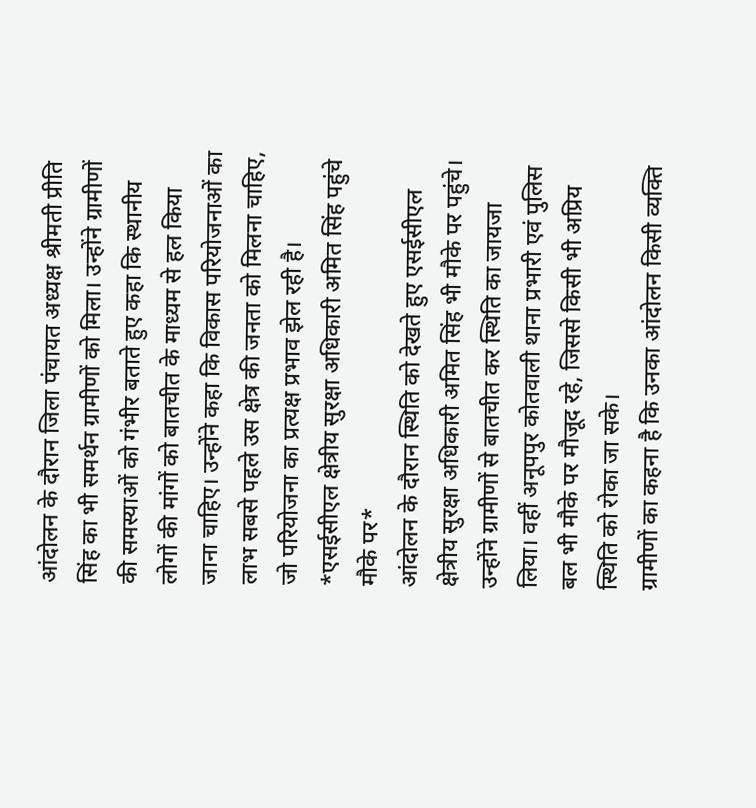आंदोलन के दौरान जिला पंचायत अध्यक्ष श्रीमती प्रीति सिंह का भी समर्थन ग्रामीणों को मिला। उन्होंने ग्रामीणों की समस्याओं को गंभीर बताते हुए कहा कि स्थानीय लोगों की मांगों को बातचीत के माध्यम से हल किया जाना चाहिए। उन्होंने कहा कि विकास परियोजनाओं का लाभ सबसे पहले उस क्षेत्र की जनता को मिलना चाहिए, जो परियोजना का प्रत्यक्ष प्रभाव झेल रही है।
*एसईसीएल क्षेत्रीय सुरक्षा अधिकारी अमित सिंह पहुंचे मौके पर*
आंदोलन के दौरान स्थिति को देखते हुए एसईसीएल क्षेत्रीय सुरक्षा अधिकारी अमित सिंह भी मौके पर पहुंचे। उन्होंने ग्रामीणों से बातचीत कर स्थिति का जायजा लिया। वहीं अनूपपुर कोतवाली थाना प्रभारी एवं पुलिस बल भी मौके पर मौजूद रहे, जिससे किसी भी अप्रिय स्थिति को रोका जा सके।
ग्रामीणों का कहना है कि उनका आंदोलन किसी व्यक्ति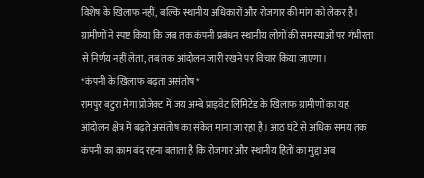विशेष के खिलाफ नहीं, बल्कि स्थानीय अधिकारों और रोजगार की मांग को लेकर है। ग्रामीणों ने स्पष्ट किया कि जब तक कंपनी प्रबंधन स्थानीय लोगों की समस्याओं पर गंभीरता से निर्णय नहीं लेता, तब तक आंदोलन जारी रखने पर विचार किया जाएगा।
*कंपनी के खिलाफ बढ़ता असंतोष*
रामपुर बटुरा मेगा प्रोजेक्ट में जय अम्बे प्राइवेट लिमिटेड के खिलाफ ग्रामीणों का यह आंदोलन क्षेत्र में बढ़ते असंतोष का संकेत माना जा रहा है। आठ घंटे से अधिक समय तक कंपनी का काम बंद रहना बताता है कि रोजगार और स्थानीय हितों का मुद्दा अब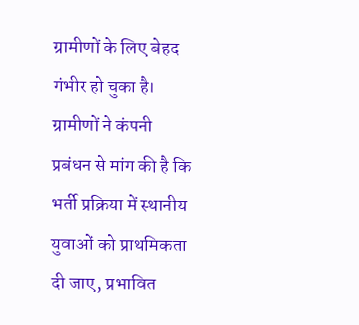ग्रामीणों के लिए बेहद गंभीर हो चुका है।
ग्रामीणों ने कंपनी प्रबंधन से मांग की है कि भर्ती प्रक्रिया में स्थानीय युवाओं को प्राथमिकता दी जाए, प्रभावित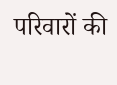परिवारों की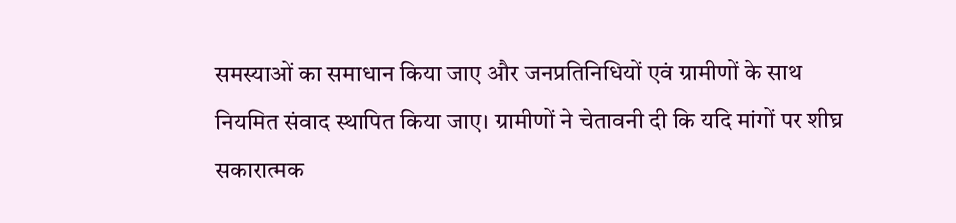समस्याओं का समाधान किया जाए और जनप्रतिनिधियों एवं ग्रामीणों के साथ नियमित संवाद स्थापित किया जाए। ग्रामीणों ने चेतावनी दी कि यदि मांगों पर शीघ्र सकारात्मक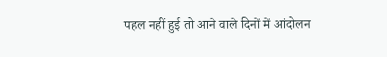पहल नहीं हुई तो आने वाले दिनों में आंदोलन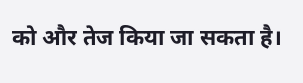को और तेज किया जा सकता है।